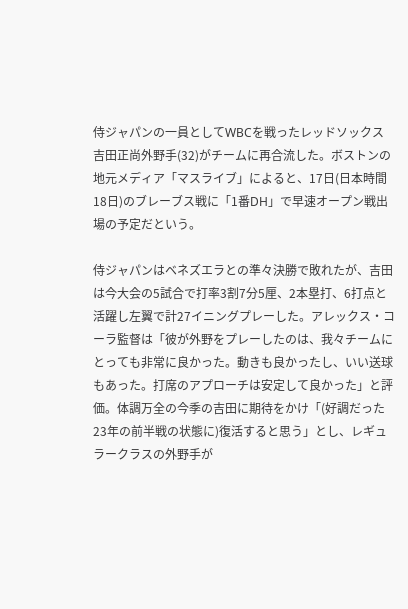侍ジャパンの一員としてWBCを戦ったレッドソックス吉田正尚外野手(32)がチームに再合流した。ボストンの地元メディア「マスライブ」によると、17日(日本時間18日)のブレーブス戦に「1番DH」で早速オープン戦出場の予定だという。

侍ジャパンはベネズエラとの準々決勝で敗れたが、吉田は今大会の5試合で打率3割7分5厘、2本塁打、6打点と活躍し左翼で計27イニングプレーした。アレックス・コーラ監督は「彼が外野をプレーしたのは、我々チームにとっても非常に良かった。動きも良かったし、いい送球もあった。打席のアプローチは安定して良かった」と評価。体調万全の今季の吉田に期待をかけ「(好調だった23年の前半戦の状態に)復活すると思う」とし、レギュラークラスの外野手が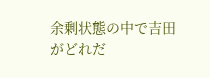余剰状態の中で吉田がどれだ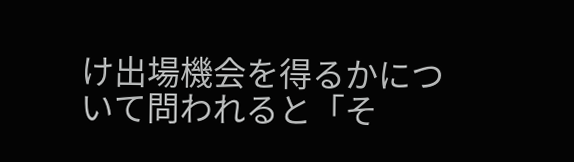け出場機会を得るかについて問われると「そ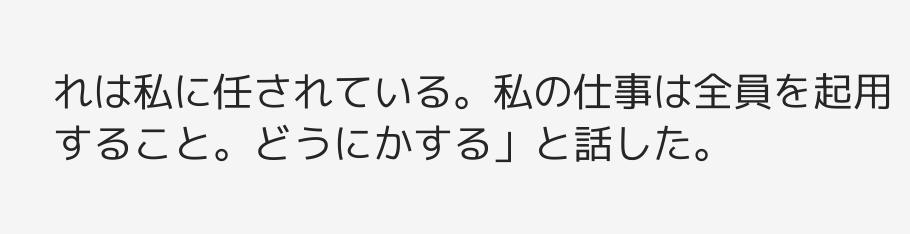れは私に任されている。私の仕事は全員を起用すること。どうにかする」と話した。